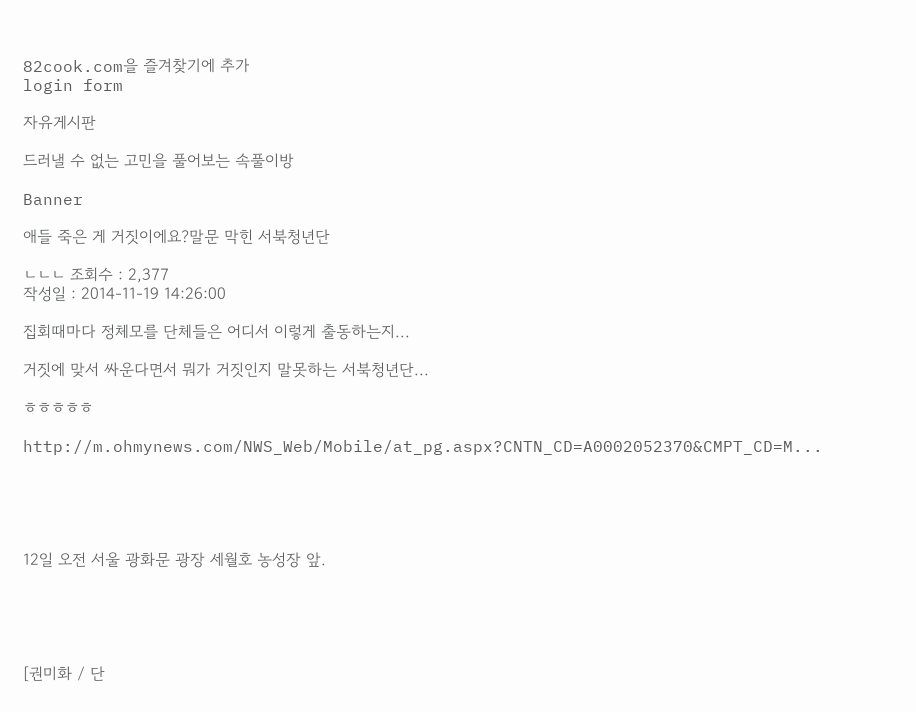82cook.com을 즐겨찾기에 추가
login form

자유게시판

드러낼 수 없는 고민을 풀어보는 속풀이방

Banner

애들 죽은 게 거짓이에요?말문 막힌 서북청년단

ㄴㄴㄴ 조회수 : 2,377
작성일 : 2014-11-19 14:26:00

집회때마다 정체모를 단체들은 어디서 이렇게 출동하는지...

거짓에 맞서 싸운다면서 뭐가 거짓인지 말못하는 서북청년단...

ㅎㅎㅎㅎㅎ

http://m.ohmynews.com/NWS_Web/Mobile/at_pg.aspx?CNTN_CD=A0002052370&CMPT_CD=M...





12일 오전 서울 광화문 광장 세월호 농성장 앞.





[권미화 / 단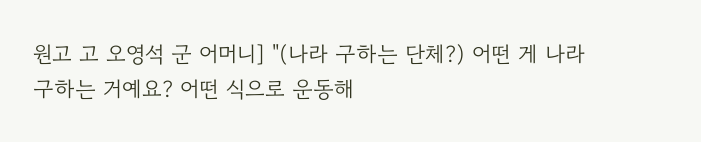원고 고 오영석 군 어머니] "(나라 구하는 단체?) 어떤 게 나라 구하는 거예요? 어떤 식으로 운동해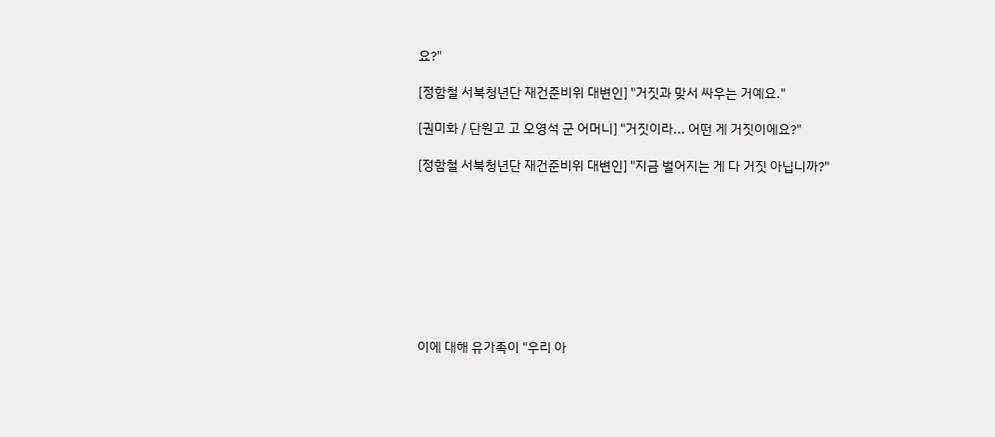요?"

[정함철 서북청년단 재건준비위 대변인] "거짓과 맞서 싸우는 거예요."

[권미화 / 단원고 고 오영석 군 어머니] "거짓이라... 어떤 게 거짓이에요?"

[정함철 서북청년단 재건준비위 대변인] "지금 벌어지는 게 다 거짓 아닙니까?"









이에 대해 유가족이 "우리 아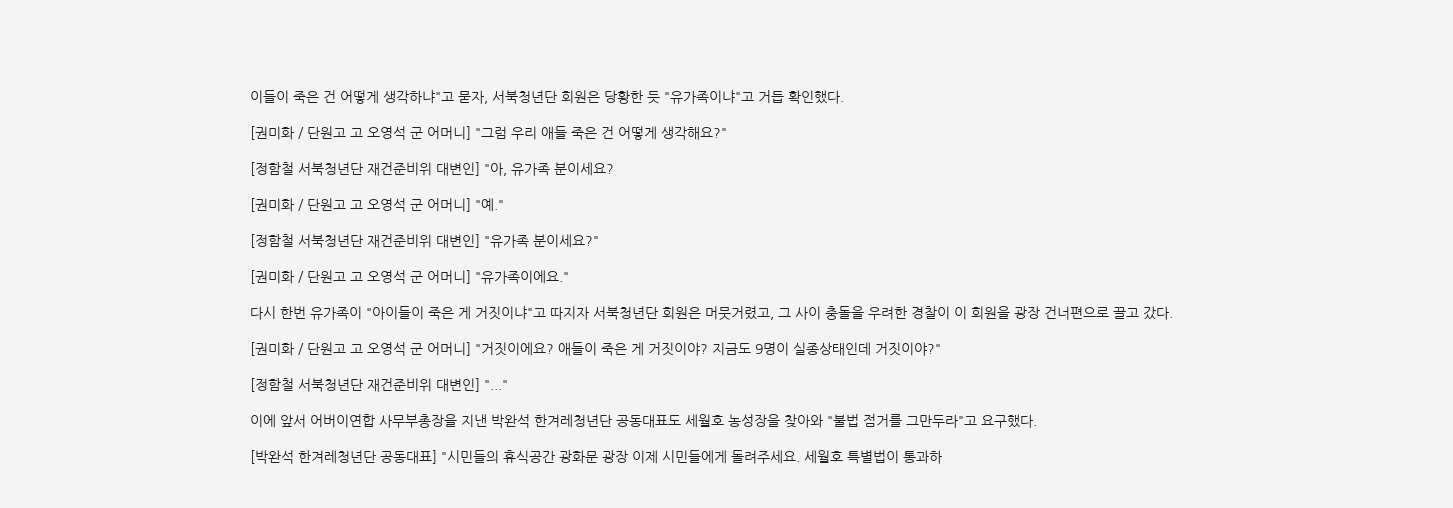이들이 죽은 건 어떻게 생각하냐"고 묻자, 서북청년단 회원은 당황한 듯 "유가족이냐"고 거듭 확인했다.

[권미화 / 단원고 고 오영석 군 어머니] "그럼 우리 애들 죽은 건 어떻게 생각해요?"

[정함철 서북청년단 재건준비위 대변인] "아, 유가족 분이세요?

[권미화 / 단원고 고 오영석 군 어머니] "예."

[정함철 서북청년단 재건준비위 대변인] "유가족 분이세요?"

[권미화 / 단원고 고 오영석 군 어머니] "유가족이에요."

다시 한번 유가족이 "아이들이 죽은 게 거짓이냐"고 따지자 서북청년단 회원은 머뭇거렸고, 그 사이 충돌을 우려한 경찰이 이 회원을 광장 건너편으로 끌고 갔다.

[권미화 / 단원고 고 오영석 군 어머니] "거짓이에요? 애들이 죽은 게 거짓이야? 지금도 9명이 실종상태인데 거짓이야?"

[정함철 서북청년단 재건준비위 대변인] "..."

이에 앞서 어버이연합 사무부총장을 지낸 박완석 한겨레청년단 공동대표도 세월호 농성장을 찾아와 "불법 점거를 그만두라"고 요구했다.

[박완석 한겨레청년단 공동대표] "시민들의 휴식공간 광화문 광장 이제 시민들에게 돌려주세요. 세월호 특별법이 통과하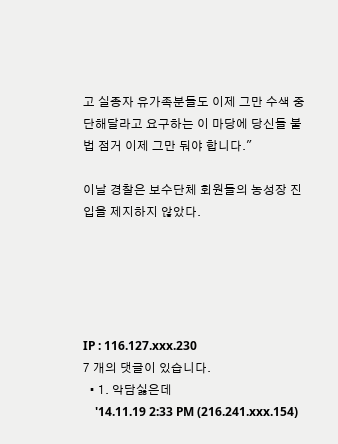고 실종자 유가족분들도 이제 그만 수색 중단해달라고 요구하는 이 마당에 당신들 불법 점거 이제 그만 둬야 합니다."

이날 경찰은 보수단체 회원들의 농성장 진입을 제지하지 않았다.





IP : 116.127.xxx.230
7 개의 댓글이 있습니다.
  • 1. 악담싫은데
    '14.11.19 2:33 PM (216.241.xxx.154)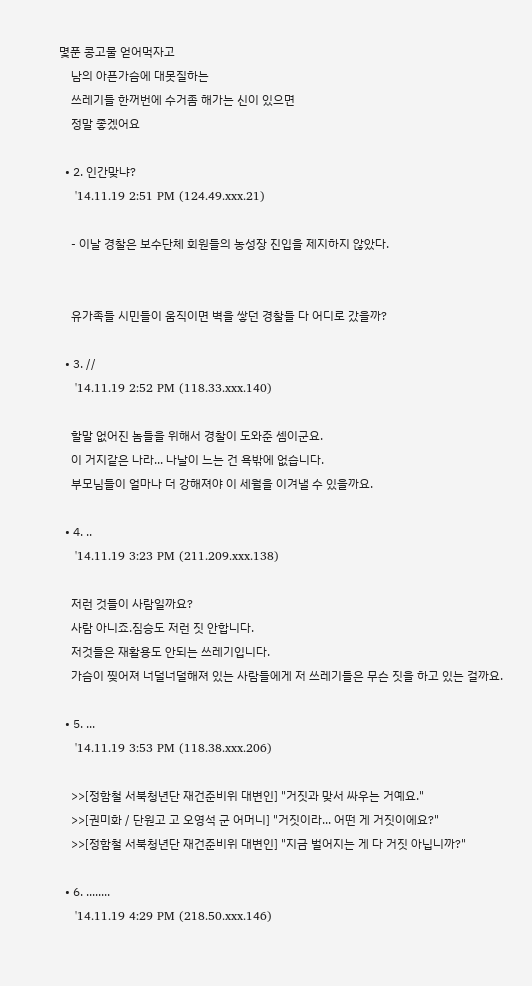몇푼 콩고물 얻어먹자고
    남의 아픈가슴에 대못질하는
    쓰레기들 한꺼번에 수거좀 해가는 신이 있으면
    정말 좋겠어요

  • 2. 인간맞냐?
    '14.11.19 2:51 PM (124.49.xxx.21)

    - 이날 경찰은 보수단체 회원들의 농성장 진입을 제지하지 않았다.


    유가족들 시민들이 움직이면 벽을 쌓던 경찰들 다 어디로 갔을까?

  • 3. //
    '14.11.19 2:52 PM (118.33.xxx.140)

    할말 없어진 놈들을 위해서 경찰이 도와준 셈이군요.
    이 거지같은 나라... 나날이 느는 건 욕밖에 없습니다.
    부모님들이 얼마나 더 강해져야 이 세월을 이겨낼 수 있을까요.

  • 4. ..
    '14.11.19 3:23 PM (211.209.xxx.138)

    저런 것들이 사람일까요?
    사람 아니죠.짐승도 저런 짓 안합니다.
    저것들은 재활용도 안되는 쓰레기입니다.
    가슴이 찢어져 너덜너덜해져 있는 사람들에게 저 쓰레기들은 무슨 짓을 하고 있는 걸까요.

  • 5. ...
    '14.11.19 3:53 PM (118.38.xxx.206)

    >>[정함철 서북청년단 재건준비위 대변인] "거짓과 맞서 싸우는 거예요."
    >>[권미화 / 단원고 고 오영석 군 어머니] "거짓이라... 어떤 게 거짓이에요?"
    >>[정함철 서북청년단 재건준비위 대변인] "지금 벌어지는 게 다 거짓 아닙니까?"

  • 6. ........
    '14.11.19 4:29 PM (218.50.xxx.146)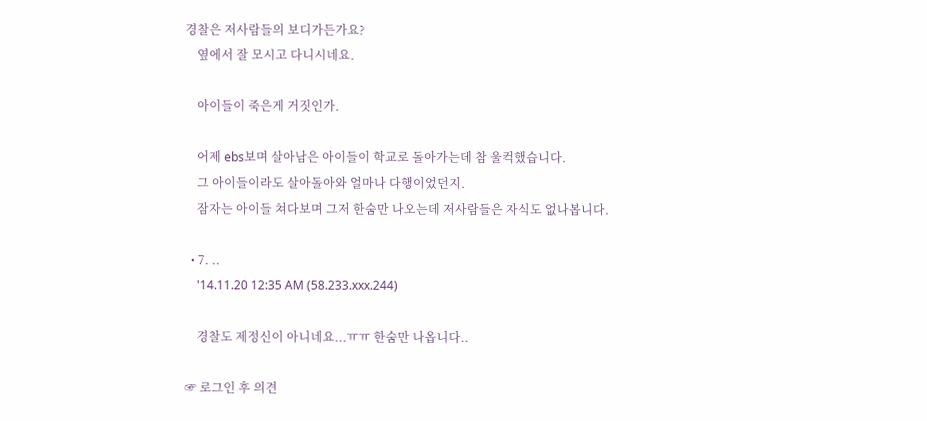경찰은 저사람들의 보디가든가요?
    옆에서 잘 모시고 다니시네요.

    아이들이 죽은게 거짓인가.

    어제 ebs보며 살아남은 아이들이 학교로 돌아가는데 참 울컥했습니다.
    그 아이들이라도 살아돌아와 얼마나 다행이었던지.
    잠자는 아이들 쳐다보며 그저 한숨만 나오는데 저사람들은 자식도 없나봅니다.

  • 7. ..
    '14.11.20 12:35 AM (58.233.xxx.244)

    경찰도 제정신이 아니네요...ㅠㅠ 한숨만 나옵니다..

☞ 로그인 후 의견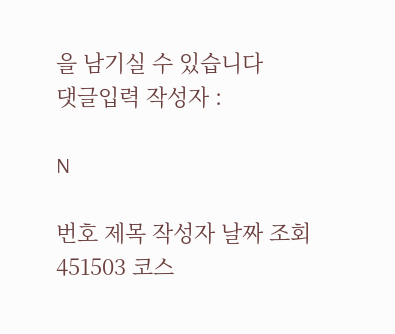을 남기실 수 있습니다
댓글입력 작성자 :

N

번호 제목 작성자 날짜 조회
451503 코스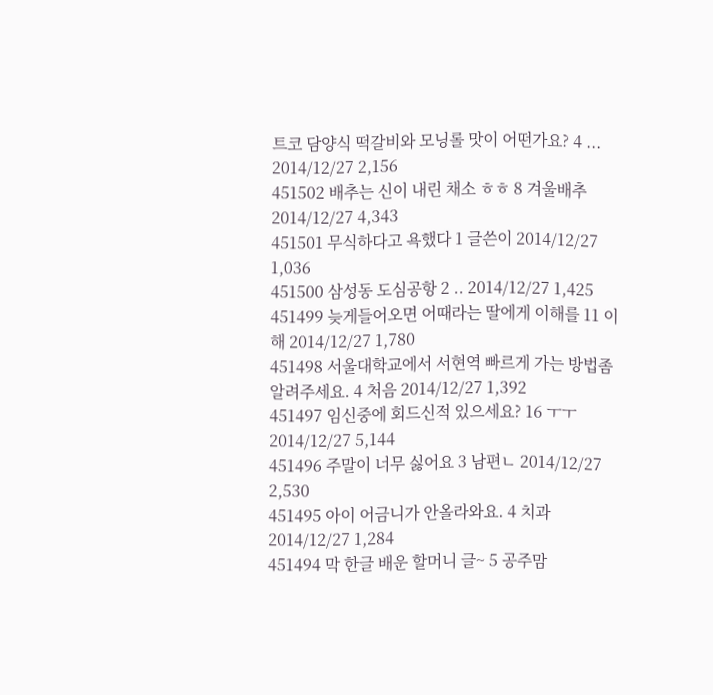트코 담양식 떡갈비와 모닝롤 맛이 어떤가요? 4 ... 2014/12/27 2,156
451502 배추는 신이 내린 채소 ㅎㅎ 8 겨울배추 2014/12/27 4,343
451501 무식하다고 욕했다 1 글쓴이 2014/12/27 1,036
451500 삼성동 도심공항 2 .. 2014/12/27 1,425
451499 늦게들어오면 어때라는 딸에게 이해를 11 이해 2014/12/27 1,780
451498 서울대학교에서 서현역 빠르게 가는 방법좀 알려주세요. 4 처음 2014/12/27 1,392
451497 임신중에 회드신적 있으세요? 16 ㅜㅜ 2014/12/27 5,144
451496 주말이 너무 싫어요 3 남편ㄴ 2014/12/27 2,530
451495 아이 어금니가 안올라와요. 4 치과 2014/12/27 1,284
451494 막 한글 배운 할머니 글~ 5 공주맘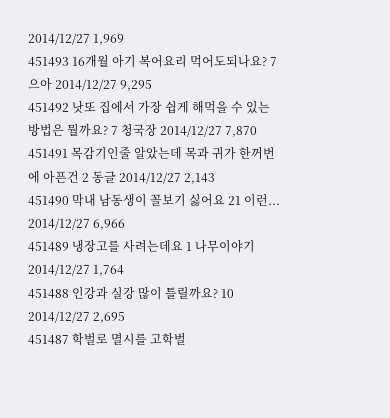2014/12/27 1,969
451493 16개월 아기 복어요리 먹어도되나요? 7 으아 2014/12/27 9,295
451492 낫또 집에서 가장 쉽게 해먹을 수 있는 방법은 뭘까요? 7 청국장 2014/12/27 7,870
451491 목감기인줄 알았는데 목과 귀가 한꺼번에 아픈건 2 동글 2014/12/27 2,143
451490 막내 남동생이 꼴보기 싫어요 21 이런... 2014/12/27 6,966
451489 냉장고를 사려는데요 1 나무이야기 2014/12/27 1,764
451488 인강과 실강 많이 틀릴까요? 10 2014/12/27 2,695
451487 학벌로 멸시를 고학벌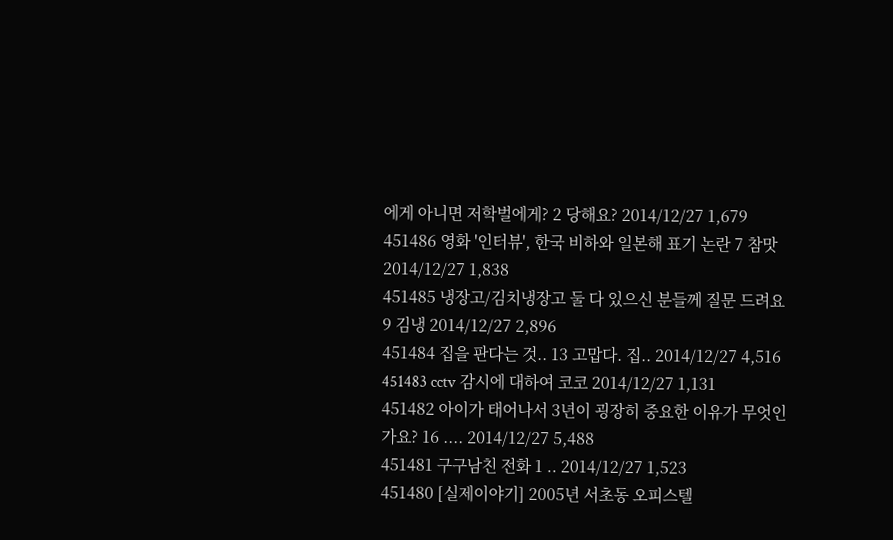에게 아니면 저학벌에게? 2 당해요? 2014/12/27 1,679
451486 영화 '인터뷰', 한국 비하와 일본해 표기 논란 7 참맛 2014/12/27 1,838
451485 냉장고/김치냉장고 둘 다 있으신 분들께 질문 드려요 9 김냉 2014/12/27 2,896
451484 집을 판다는 것.. 13 고맙다. 집.. 2014/12/27 4,516
451483 cctv 감시에 대하여 코코 2014/12/27 1,131
451482 아이가 태어나서 3년이 굉장히 중요한 이유가 무엇인가요? 16 .... 2014/12/27 5,488
451481 구구남친 전화 1 .. 2014/12/27 1,523
451480 [실제이야기] 2005년 서초동 오피스텔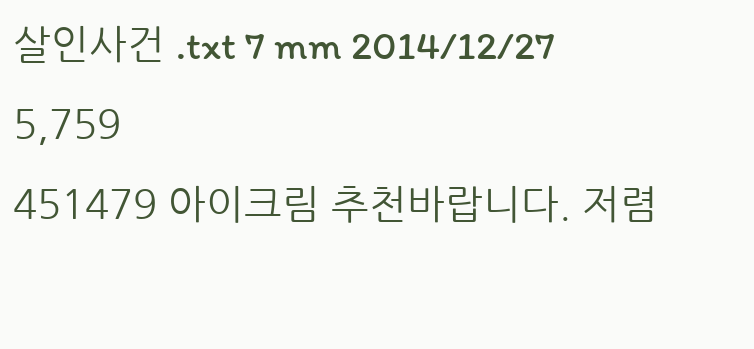살인사건 .txt 7 mm 2014/12/27 5,759
451479 아이크림 추천바랍니다. 저렴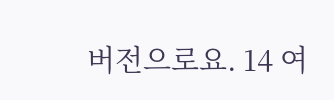버전으로요. 14 여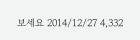보세요 2014/12/27 4,332